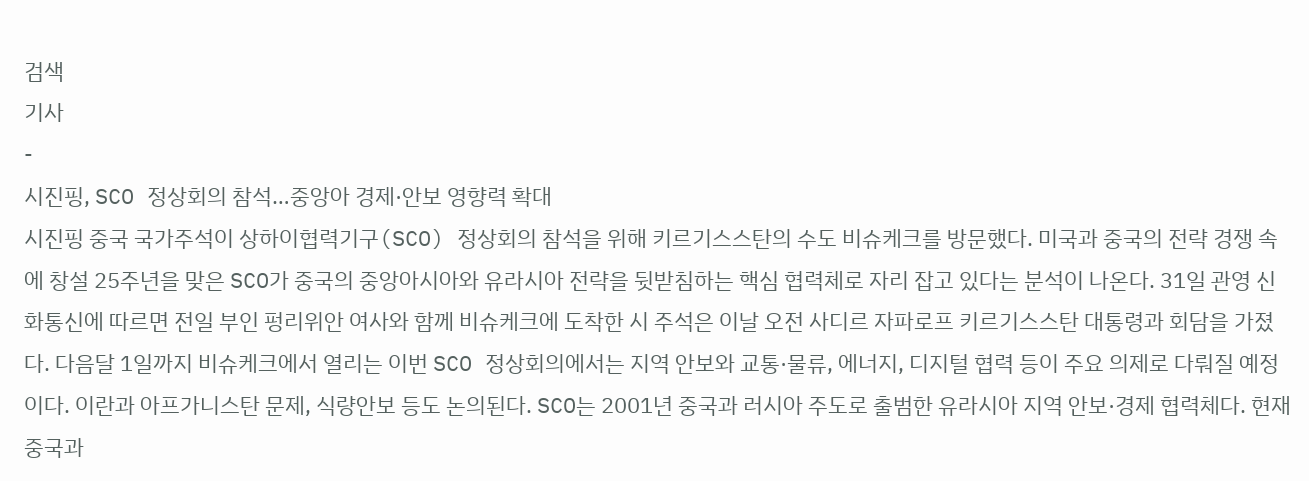검색
기사
-
시진핑, SCO 정상회의 참석…중앙아 경제·안보 영향력 확대
시진핑 중국 국가주석이 상하이협력기구(SCO) 정상회의 참석을 위해 키르기스스탄의 수도 비슈케크를 방문했다. 미국과 중국의 전략 경쟁 속에 창설 25주년을 맞은 SCO가 중국의 중앙아시아와 유라시아 전략을 뒷받침하는 핵심 협력체로 자리 잡고 있다는 분석이 나온다. 31일 관영 신화통신에 따르면 전일 부인 펑리위안 여사와 함께 비슈케크에 도착한 시 주석은 이날 오전 사디르 자파로프 키르기스스탄 대통령과 회담을 가졌다. 다음달 1일까지 비슈케크에서 열리는 이번 SCO 정상회의에서는 지역 안보와 교통·물류, 에너지, 디지털 협력 등이 주요 의제로 다뤄질 예정이다. 이란과 아프가니스탄 문제, 식량안보 등도 논의된다. SCO는 2001년 중국과 러시아 주도로 출범한 유라시아 지역 안보·경제 협력체다. 현재 중국과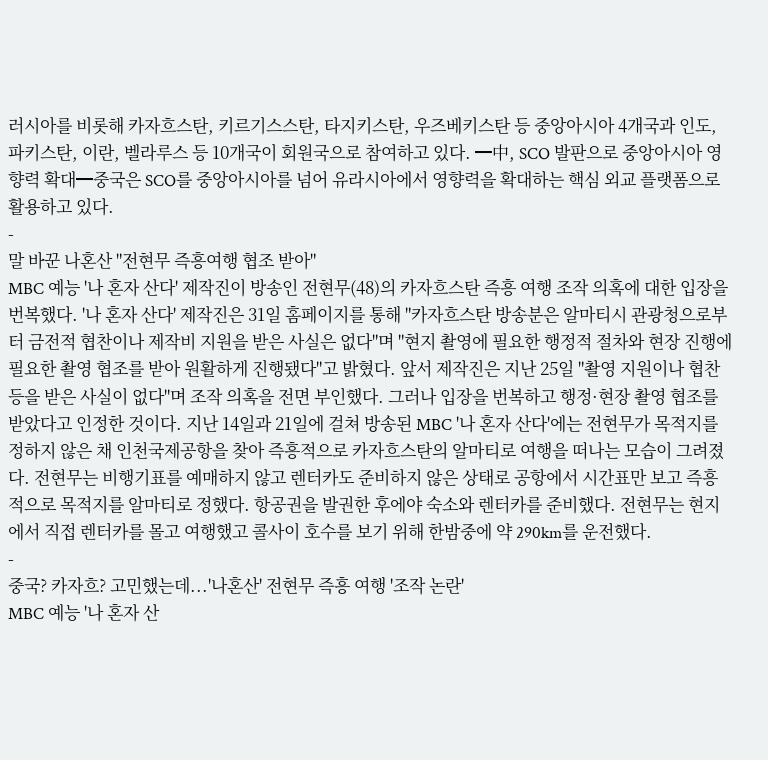러시아를 비롯해 카자흐스탄, 키르기스스탄, 타지키스탄, 우즈베키스탄 등 중앙아시아 4개국과 인도, 파키스탄, 이란, 벨라루스 등 10개국이 회원국으로 참여하고 있다. ━中, SCO 발판으로 중앙아시아 영향력 확대━중국은 SCO를 중앙아시아를 넘어 유라시아에서 영향력을 확대하는 핵심 외교 플랫폼으로 활용하고 있다.
-
말 바꾼 나혼산 "전현무 즉흥여행 협조 받아"
MBC 예능 '나 혼자 산다' 제작진이 방송인 전현무(48)의 카자흐스탄 즉흥 여행 조작 의혹에 대한 입장을 번복했다. '나 혼자 산다' 제작진은 31일 홈페이지를 통해 "카자흐스탄 방송분은 알마티시 관광청으로부터 금전적 협찬이나 제작비 지원을 받은 사실은 없다"며 "현지 촬영에 필요한 행정적 절차와 현장 진행에 필요한 촬영 협조를 받아 원활하게 진행됐다"고 밝혔다. 앞서 제작진은 지난 25일 "촬영 지원이나 협찬 등을 받은 사실이 없다"며 조작 의혹을 전면 부인했다. 그러나 입장을 번복하고 행정·현장 촬영 협조를 받았다고 인정한 것이다. 지난 14일과 21일에 걸쳐 방송된 MBC '나 혼자 산다'에는 전현무가 목적지를 정하지 않은 채 인천국제공항을 찾아 즉흥적으로 카자흐스탄의 알마티로 여행을 떠나는 모습이 그려졌다. 전현무는 비행기표를 예매하지 않고 렌터카도 준비하지 않은 상태로 공항에서 시간표만 보고 즉흥적으로 목적지를 알마티로 정했다. 항공권을 발권한 후에야 숙소와 렌터카를 준비했다. 전현무는 현지에서 직접 렌터카를 몰고 여행했고 콜사이 호수를 보기 위해 한밤중에 약 290km를 운전했다.
-
중국? 카자흐? 고민했는데...'나혼산' 전현무 즉흥 여행 '조작 논란'
MBC 예능 '나 혼자 산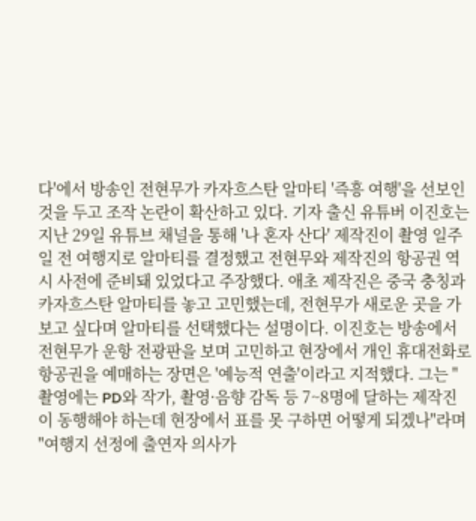다'에서 방송인 전현무가 카자흐스탄 알마티 '즉흥 여행'을 선보인 것을 두고 조작 논란이 확산하고 있다. 기자 출신 유튜버 이진호는 지난 29일 유튜브 채널을 통해 '나 혼자 산다' 제작진이 촬영 일주일 전 여행지로 알마티를 결정했고 전현무와 제작진의 항공권 역시 사전에 준비돼 있었다고 주장했다. 애초 제작진은 중국 충칭과 카자흐스탄 알마티를 놓고 고민했는데, 전현무가 새로운 곳을 가보고 싶다며 알마티를 선택했다는 설명이다. 이진호는 방송에서 전현무가 운항 전광판을 보며 고민하고 현장에서 개인 휴대전화로 항공권을 예매하는 장면은 '예능적 연출'이라고 지적했다. 그는 "촬영에는 PD와 작가, 촬영·음향 감독 등 7~8명에 달하는 제작진이 동행해야 하는데 현장에서 표를 못 구하면 어떻게 되겠나"라며 "여행지 선정에 출연자 의사가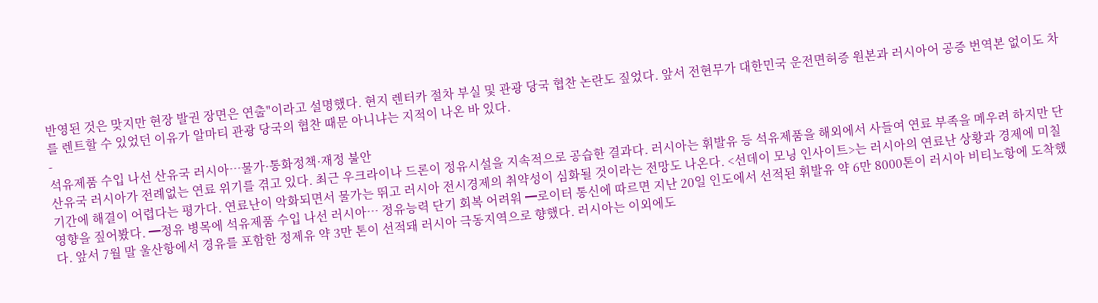반영된 것은 맞지만 현장 발권 장면은 연출"이라고 설명했다. 현지 렌터카 절차 부실 및 관광 당국 협찬 논란도 짚었다. 앞서 전현무가 대한민국 운전면허증 원본과 러시아어 공증 번역본 없이도 차를 렌트할 수 있었던 이유가 알마티 관광 당국의 협찬 때문 아니냐는 지적이 나온 바 있다.
-
석유제품 수입 나선 산유국 러시아…물가·통화정책·재정 불안
산유국 러시아가 전례없는 연료 위기를 겪고 있다. 최근 우크라이나 드론이 정유시설을 지속적으로 공습한 결과다. 러시아는 휘발유 등 석유제품을 해외에서 사들여 연료 부족을 메우려 하지만 단기간에 해결이 어렵다는 평가다. 연료난이 악화되면서 물가는 뛰고 러시아 전시경제의 취약성이 심화될 것이라는 전망도 나온다. <선데이 모닝 인사이트>는 러시아의 연료난 상황과 경제에 미칠 영향을 짚어봤다. ━정유 병목에 석유제품 수입 나선 러시아… 정유능력 단기 회복 어려워 ━로이터 통신에 따르면 지난 20일 인도에서 선적된 휘발유 약 6만 8000톤이 러시아 비티노항에 도착했다. 앞서 7월 말 울산항에서 경유를 포함한 정제유 약 3만 톤이 선적돼 러시아 극동지역으로 향했다. 러시아는 이외에도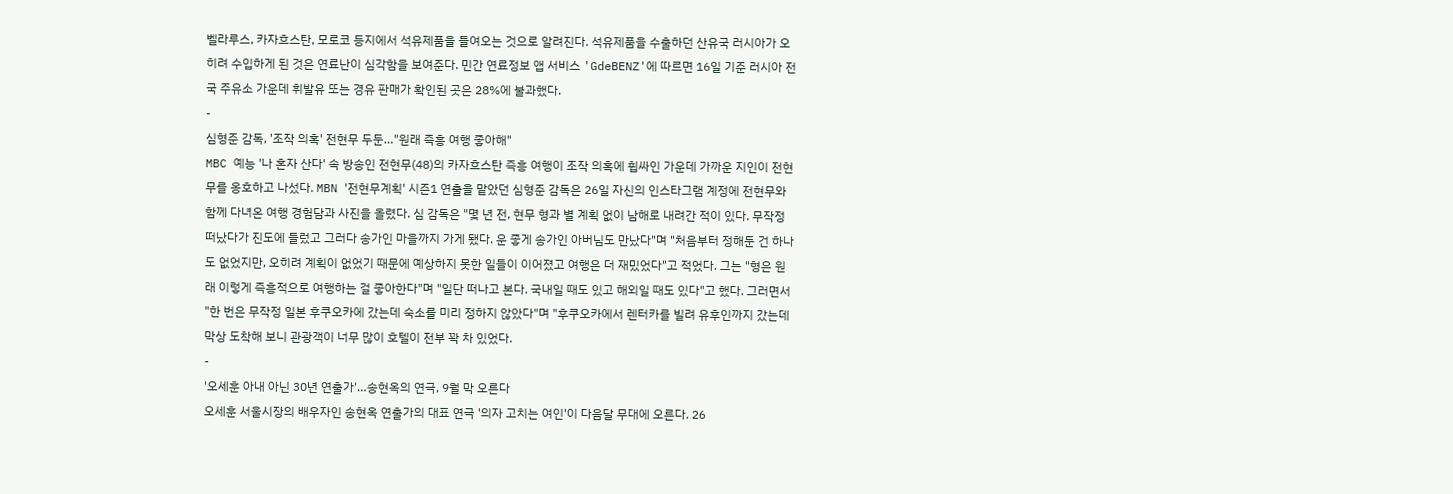벨라루스, 카자흐스탄, 모로코 등지에서 석유제품을 들여오는 것으로 알려진다. 석유제품을 수출하던 산유국 러시아가 오히려 수입하게 된 것은 연료난이 심각함을 보여준다. 민간 연료정보 앱 서비스 'GdeBENZ'에 따르면 16일 기준 러시아 전국 주유소 가운데 휘발유 또는 경유 판매가 확인된 곳은 28%에 불과했다.
-
심형준 감독, '조작 의혹' 전현무 두둔…"원래 즉흥 여행 좋아해"
MBC 예능 '나 혼자 산다' 속 방송인 전현무(48)의 카자흐스탄 즉흥 여행이 조작 의혹에 휩싸인 가운데 가까운 지인이 전현무를 옹호하고 나섰다. MBN '전현무계획' 시즌1 연출을 맡았던 심형준 감독은 26일 자신의 인스타그램 계정에 전현무와 함께 다녀온 여행 경험담과 사진을 올렸다. 심 감독은 "몇 년 전, 현무 형과 별 계획 없이 남해로 내려간 적이 있다. 무작정 떠났다가 진도에 들렀고 그러다 송가인 마을까지 가게 됐다. 운 좋게 송가인 아버님도 만났다"며 "처음부터 정해둔 건 하나도 없었지만, 오히려 계획이 없었기 때문에 예상하지 못한 일들이 이어졌고 여행은 더 재밌었다"고 적었다. 그는 "형은 원래 이렇게 즉흥적으로 여행하는 걸 좋아한다"며 "일단 떠나고 본다. 국내일 때도 있고 해외일 때도 있다"고 했다. 그러면서 "한 번은 무작정 일본 후쿠오카에 갔는데 숙소를 미리 정하지 않았다"며 "후쿠오카에서 렌터카를 빌려 유후인까지 갔는데 막상 도착해 보니 관광객이 너무 많이 호텔이 전부 꽉 차 있었다.
-
'오세훈 아내 아닌 30년 연출가'…송현옥의 연극, 9월 막 오른다
오세훈 서울시장의 배우자인 송현옥 연출가의 대표 연극 '의자 고치는 여인'이 다음달 무대에 오른다. 26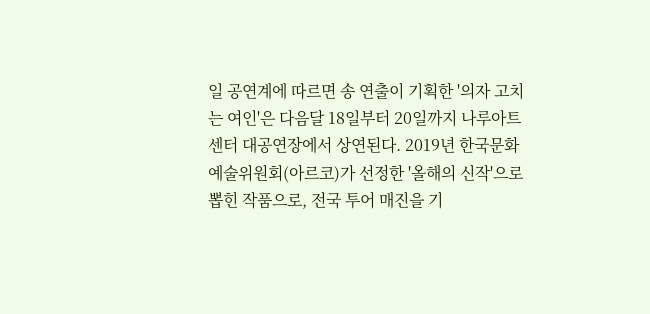일 공연계에 따르면 송 연출이 기획한 '의자 고치는 여인'은 다음달 18일부터 20일까지 나루아트센터 대공연장에서 상연된다. 2019년 한국문화예술위원회(아르코)가 선정한 '올해의 신작'으로 뽑힌 작품으로, 전국 투어 매진을 기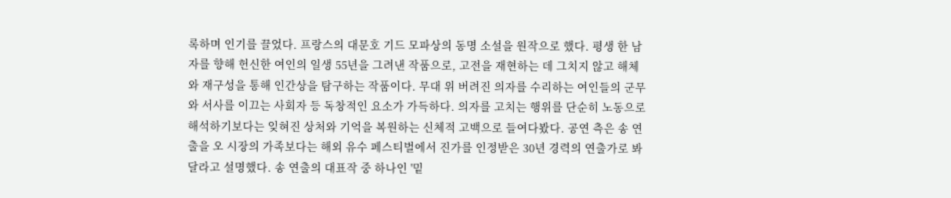록하며 인기를 끌었다. 프랑스의 대문호 기드 모파상의 동명 소설을 원작으로 했다. 평생 한 남자를 향해 헌신한 여인의 일생 55년을 그려낸 작품으로, 고전을 재현하는 데 그치지 않고 해체와 재구성을 통해 인간상을 탐구하는 작품이다. 무대 위 버려진 의자를 수리하는 여인들의 군무와 서사를 이끄는 사회자 등 독창적인 요소가 가득하다. 의자를 고치는 행위를 단순히 노동으로 해석하기보다는 잊혀진 상처와 기억을 복원하는 신체적 고백으로 들여다봤다. 공연 측은 송 연출을 오 시장의 가족보다는 해외 유수 페스티벌에서 진가를 인정받은 30년 경력의 연출가로 봐 달라고 설명했다. 송 연출의 대표작 중 하나인 '밑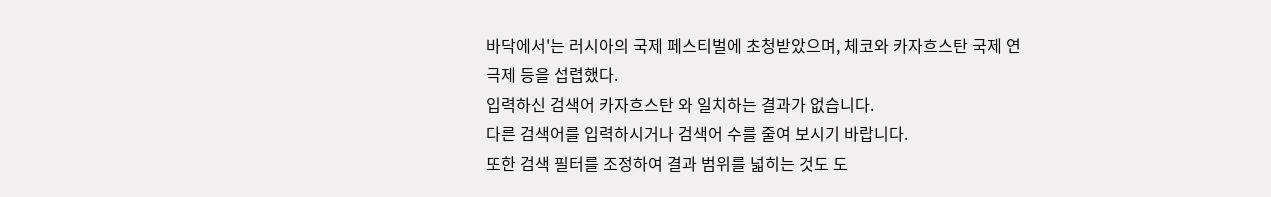바닥에서'는 러시아의 국제 페스티벌에 초청받았으며, 체코와 카자흐스탄 국제 연극제 등을 섭렵했다.
입력하신 검색어 카자흐스탄 와 일치하는 결과가 없습니다.
다른 검색어를 입력하시거나 검색어 수를 줄여 보시기 바랍니다.
또한 검색 필터를 조정하여 결과 범위를 넓히는 것도 도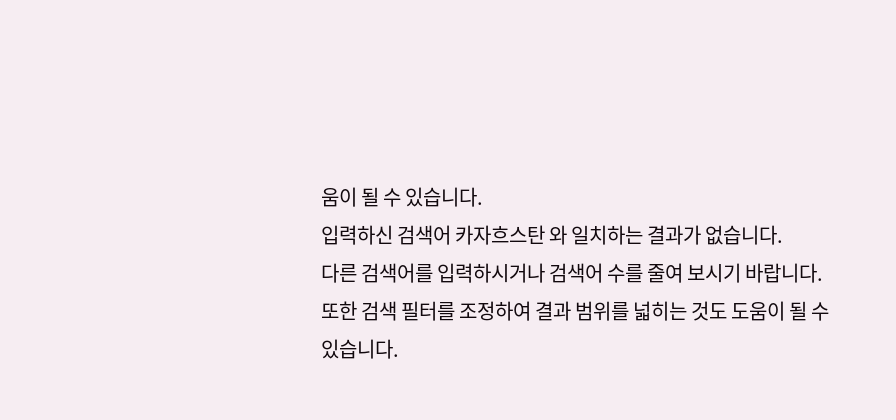움이 될 수 있습니다.
입력하신 검색어 카자흐스탄 와 일치하는 결과가 없습니다.
다른 검색어를 입력하시거나 검색어 수를 줄여 보시기 바랍니다.
또한 검색 필터를 조정하여 결과 범위를 넓히는 것도 도움이 될 수 있습니다.